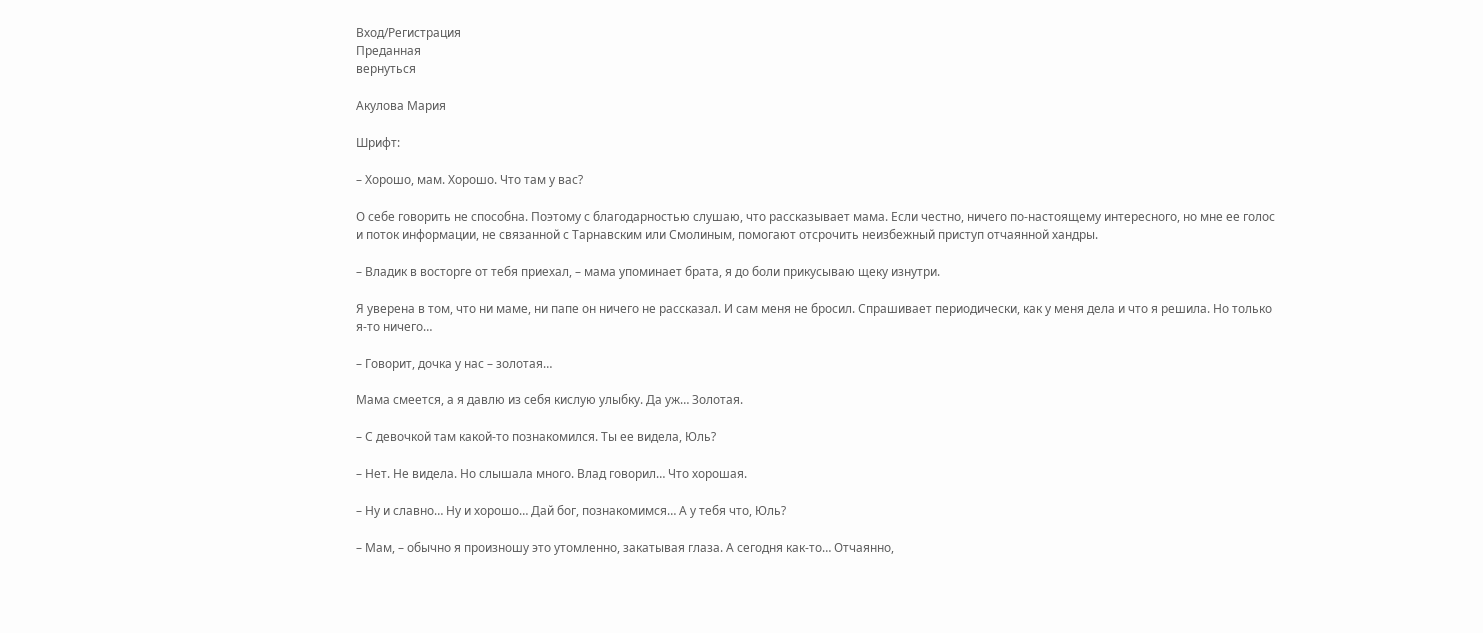Вход/Регистрация
Преданная
вернуться

Акулова Мария

Шрифт:

– Хорошо, мам. Хорошо. Что там у вас?

О себе говорить не способна. Поэтому с благодарностью слушаю, что рассказывает мама. Если честно, ничего по-настоящему интересного, но мне ее голос и поток информации, не связанной с Тарнавским или Смолиным, помогают отсрочить неизбежный приступ отчаянной хандры.

– Владик в восторге от тебя приехал, – мама упоминает брата, я до боли прикусываю щеку изнутри.

Я уверена в том, что ни маме, ни папе он ничего не рассказал. И сам меня не бросил. Спрашивает периодически, как у меня дела и что я решила. Но только я-то ничего…

– Говорит, дочка у нас – золотая…

Мама смеется, а я давлю из себя кислую улыбку. Да уж… Золотая.

– С девочкой там какой-то познакомился. Ты ее видела, Юль?

– Нет. Не видела. Но слышала много. Влад говорил… Что хорошая.

– Ну и славно… Ну и хорошо… Дай бог, познакомимся… А у тебя что, Юль?

– Мам, – обычно я произношу это утомленно, закатывая глаза. А сегодня как-то… Отчаянно,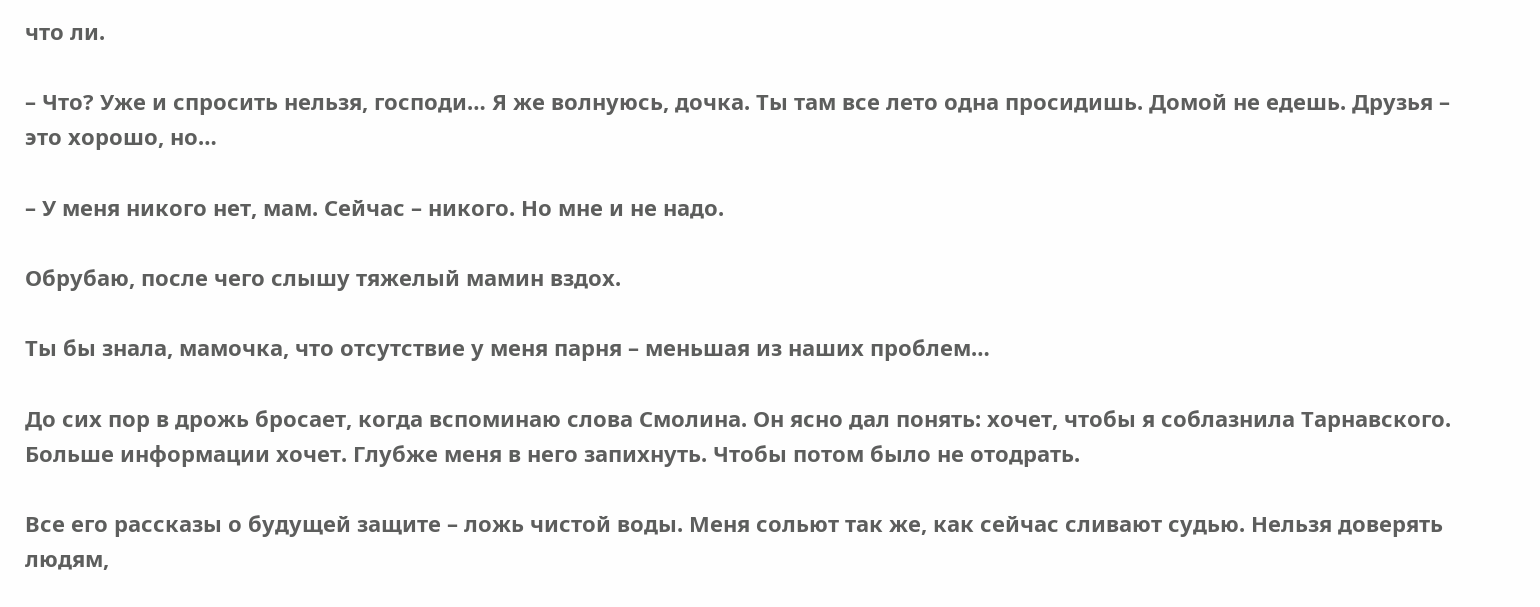что ли.

– Что? Уже и спросить нельзя, господи… Я же волнуюсь, дочка. Ты там все лето одна просидишь. Домой не едешь. Друзья – это хорошо, но…

– У меня никого нет, мам. Сейчас – никого. Но мне и не надо.

Обрубаю, после чего слышу тяжелый мамин вздох.

Ты бы знала, мамочка, что отсутствие у меня парня – меньшая из наших проблем…

До сих пор в дрожь бросает, когда вспоминаю слова Смолина. Он ясно дал понять: хочет, чтобы я соблазнила Тарнавского. Больше информации хочет. Глубже меня в него запихнуть. Чтобы потом было не отодрать.

Все его рассказы о будущей защите – ложь чистой воды. Меня сольют так же, как сейчас сливают судью. Нельзя доверять людям,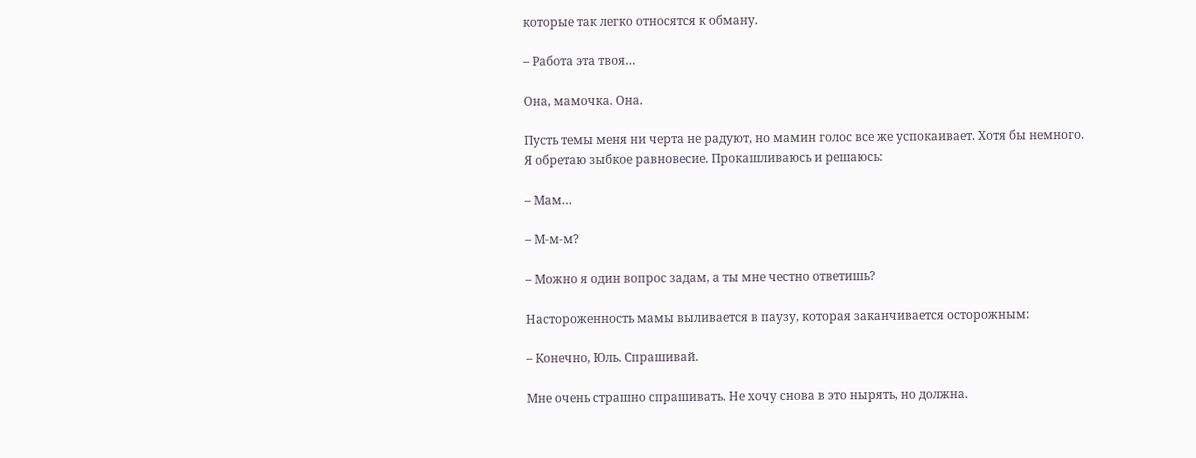которые так легко относятся к обману.

– Работа эта твоя…

Она, мамочка. Она.

Пусть темы меня ни черта не радуют, но мамин голос все же успокаивает. Хотя бы немного. Я обретаю зыбкое равновесие. Прокашливаюсь и решаюсь:

– Мам…

– М-м-м?

– Можно я один вопрос задам, а ты мне честно ответишь?

Настороженность мамы выливается в паузу, которая заканчивается осторожным:

– Конечно, Юль. Спрашивай.

Мне очень страшно спрашивать. Не хочу снова в это нырять, но должна.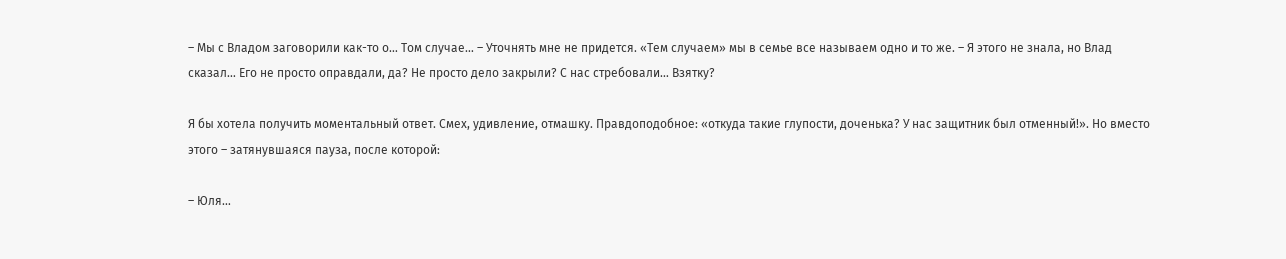– Мы с Владом заговорили как-то о… Том случае… – Уточнять мне не придется. «Тем случаем» мы в семье все называем одно и то же. – Я этого не знала, но Влад сказал… Его не просто оправдали, да? Не просто дело закрыли? С нас стребовали… Взятку?

Я бы хотела получить моментальный ответ. Смех, удивление, отмашку. Правдоподобное: «откуда такие глупости, доченька? У нас защитник был отменный!». Но вместо этого – затянувшаяся пауза, после которой:

– Юля…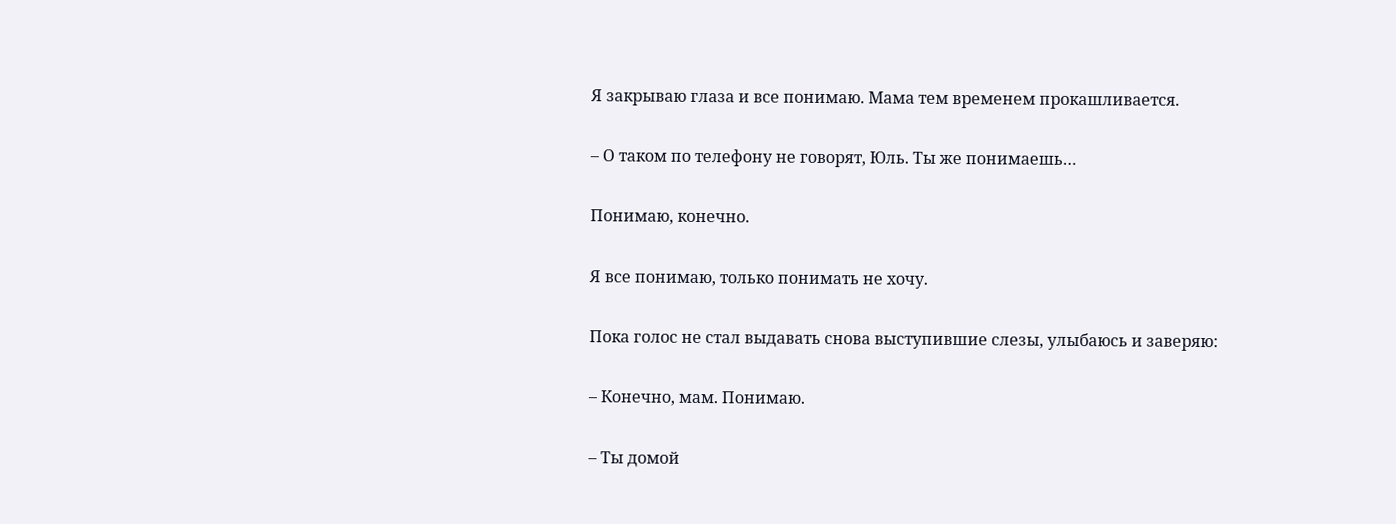Я закрываю глаза и все понимаю. Мама тем временем прокашливается.

– О таком по телефону не говорят, Юль. Ты же понимаешь…

Понимаю, конечно.

Я все понимаю, только понимать не хочу.

Пока голос не стал выдавать снова выступившие слезы, улыбаюсь и заверяю:

– Конечно, мам. Понимаю.

– Ты домой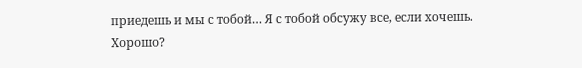приедешь и мы с тобой… Я с тобой обсужу все, если хочешь. Хорошо?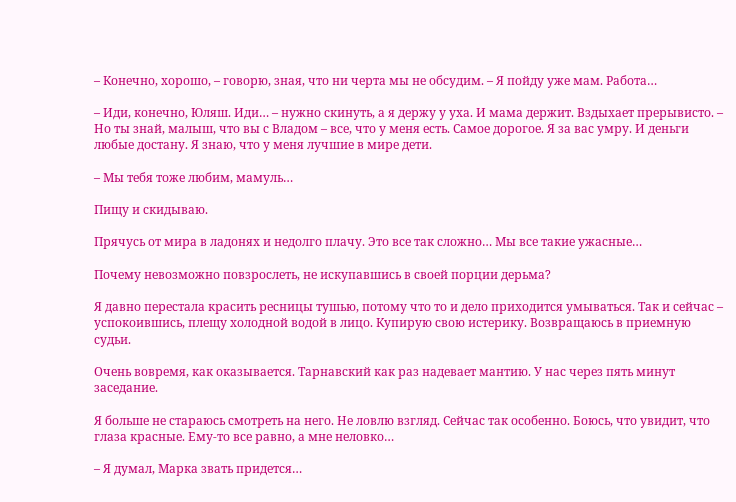– Конечно, хорошо, – говорю, зная, что ни черта мы не обсудим. – Я пойду уже мам. Работа…

– Иди, конечно, Юляш. Иди… – нужно скинуть, а я держу у уха. И мама держит. Вздыхает прерывисто. – Но ты знай, малыш, что вы с Владом – все, что у меня есть. Самое дорогое. Я за вас умру. И деньги любые достану. Я знаю, что у меня лучшие в мире дети.

– Мы тебя тоже любим, мамуль…

Пищу и скидываю.

Прячусь от мира в ладонях и недолго плачу. Это все так сложно… Мы все такие ужасные…

Почему невозможно повзрослеть, не искупавшись в своей порции дерьма?

Я давно перестала красить ресницы тушью, потому что то и дело приходится умываться. Так и сейчас – успокоившись, плещу холодной водой в лицо. Купирую свою истерику. Возвращаюсь в приемную судьи.

Очень вовремя, как оказывается. Тарнавский как раз надевает мантию. У нас через пять минут заседание.

Я больше не стараюсь смотреть на него. Не ловлю взгляд. Сейчас так особенно. Боюсь, что увидит, что глаза красные. Ему-то все равно, а мне неловко…

– Я думал, Марка звать придется…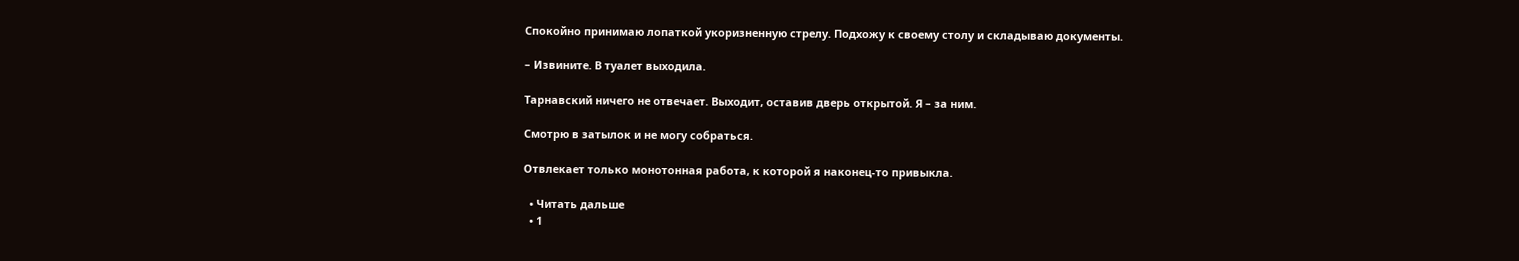Спокойно принимаю лопаткой укоризненную стрелу. Подхожу к своему столу и складываю документы.

– Извините. В туалет выходила.

Тарнавский ничего не отвечает. Выходит, оставив дверь открытой. Я – за ним.

Смотрю в затылок и не могу собраться.

Отвлекает только монотонная работа, к которой я наконец-то привыкла.

  • Читать дальше
  • 1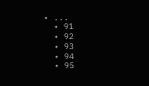• ...
  • 91
  • 92
  • 93
  • 94
  • 95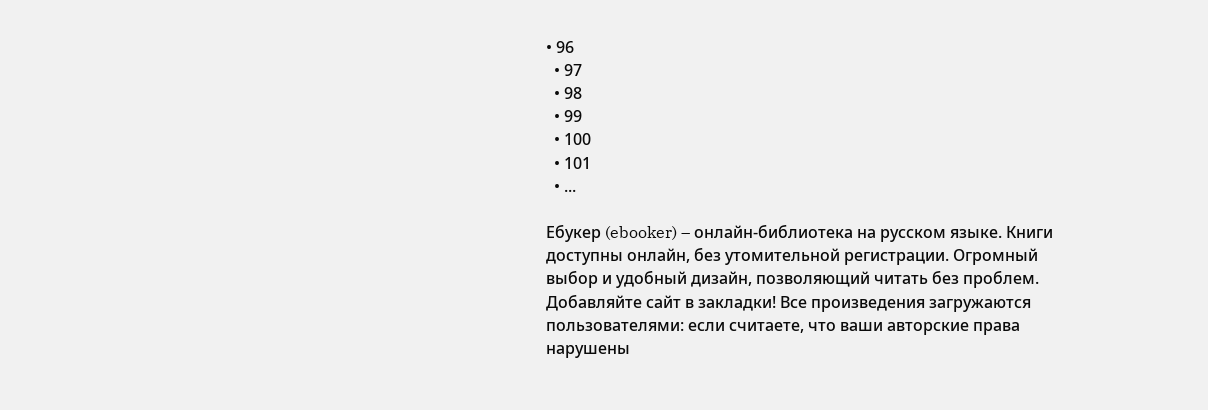• 96
  • 97
  • 98
  • 99
  • 100
  • 101
  • ...

Ебукер (ebooker) – онлайн-библиотека на русском языке. Книги доступны онлайн, без утомительной регистрации. Огромный выбор и удобный дизайн, позволяющий читать без проблем. Добавляйте сайт в закладки! Все произведения загружаются пользователями: если считаете, что ваши авторские права нарушены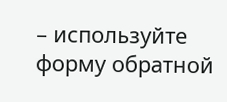– используйте форму обратной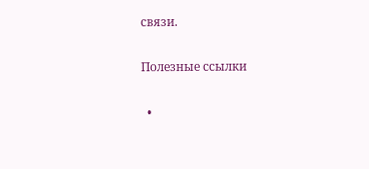связи.

Полезные ссылки

  •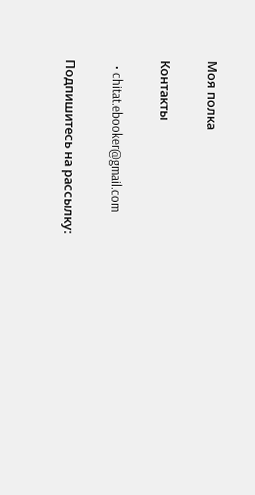Моя полка

Контакты

  • chitat.ebooker@gmail.com

Подпишитесь на рассылку: